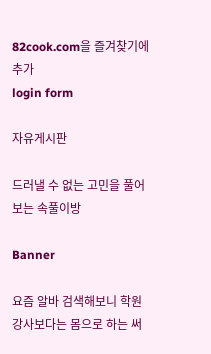82cook.com을 즐겨찾기에 추가
login form

자유게시판

드러낼 수 없는 고민을 풀어보는 속풀이방

Banner

요즘 알바 검색해보니 학원강사보다는 몸으로 하는 써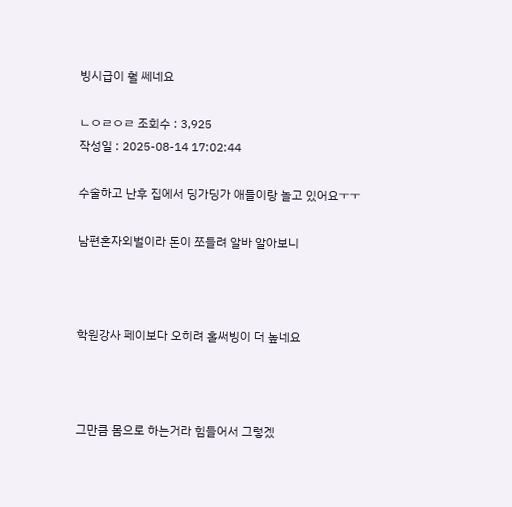빙시급이 훨 쎄네요

ㄴㅇㄹㅇㄹ 조회수 : 3,925
작성일 : 2025-08-14 17:02:44

수술하고 난후 집에서 딩가딩가 애들이랑 놀고 있어요ㅜㅜ

남편혼자외벌이라 돈이 쪼들려 알바 알아보니



학원강사 페이보다 오히려 홀써빙이 더 높네요



그만큼 몸으로 하는거라 힘들어서 그렇겠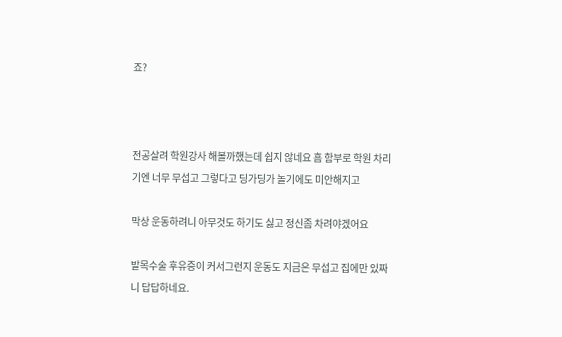죠?



전공살려 학원강사 해볼까했는데 쉽지 않네요 흠 함부로 학원 차리기엔 너무 무섭고 그렇다고 딩가딩가 놀기에도 미안해지고

막상 운동하려니 아무것도 하기도 싫고 정신좀 차려야겠어요

발목수술 후유증이 커서그런지 운동도 지금은 무섭고 집에만 있짜니 답답하네요.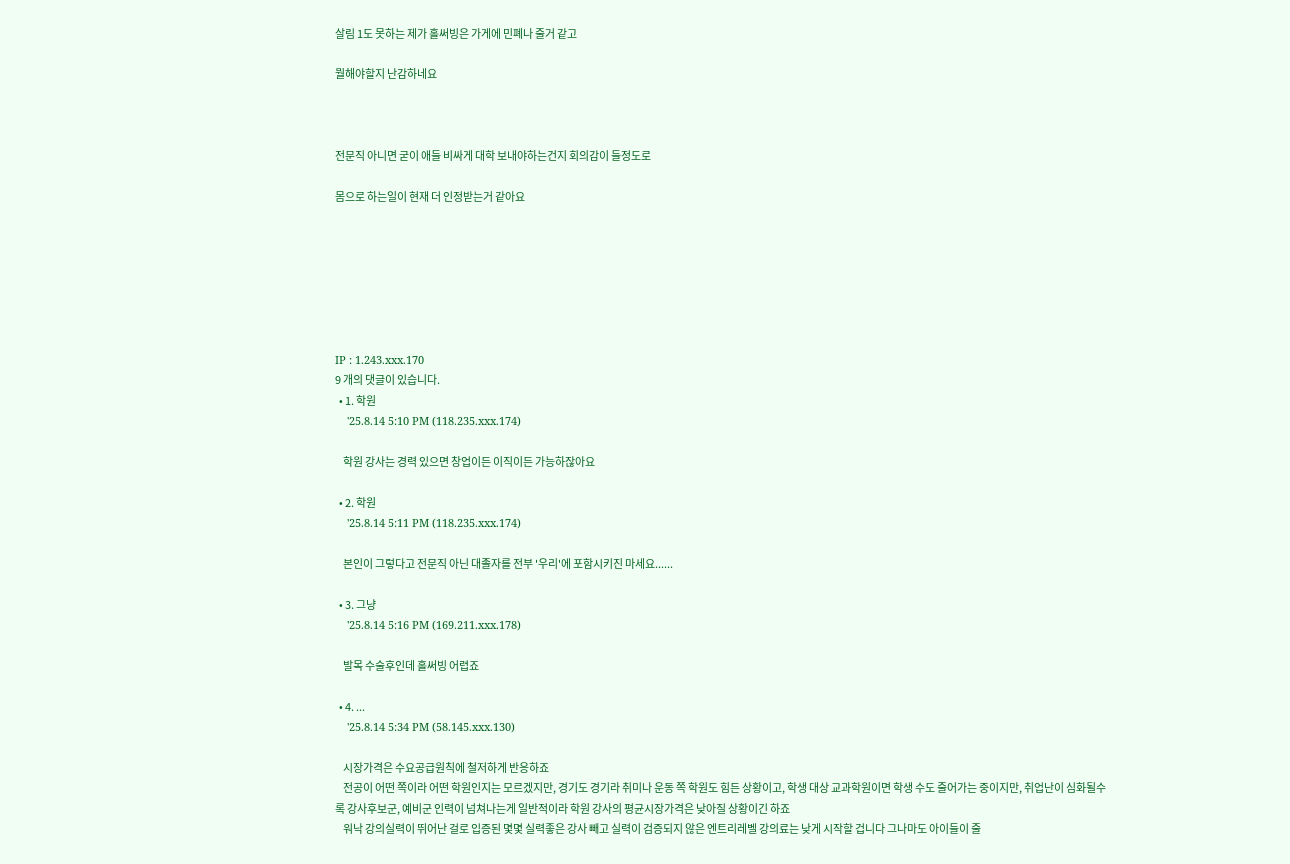살림 1도 못하는 제가 홀써빙은 가게에 민폐나 줄거 같고

뭘해야할지 난감하네요



전문직 아니면 굳이 애들 비싸게 대학 보내야하는건지 회의감이 들정도로

몸으로 하는일이 현재 더 인정받는거 같아요







IP : 1.243.xxx.170
9 개의 댓글이 있습니다.
  • 1. 학원
    '25.8.14 5:10 PM (118.235.xxx.174)

    학원 강사는 경력 있으면 창업이든 이직이든 가능하잖아요

  • 2. 학원
    '25.8.14 5:11 PM (118.235.xxx.174)

    본인이 그렇다고 전문직 아닌 대졸자를 전부 '우리'에 포함시키진 마세요......

  • 3. 그냥
    '25.8.14 5:16 PM (169.211.xxx.178)

    발목 수술후인데 홀써빙 어렵죠

  • 4. ...
    '25.8.14 5:34 PM (58.145.xxx.130)

    시장가격은 수요공급원칙에 철저하게 반응하죠
    전공이 어떤 쪽이라 어떤 학원인지는 모르겠지만, 경기도 경기라 취미나 운동 쪽 학원도 힘든 상황이고, 학생 대상 교과학원이면 학생 수도 줄어가는 중이지만, 취업난이 심화될수록 강사후보군, 예비군 인력이 넘쳐나는게 일반적이라 학원 강사의 평균시장가격은 낮아질 상황이긴 하죠
    워낙 강의실력이 뛰어난 걸로 입증된 몇몇 실력좋은 강사 빼고 실력이 검증되지 않은 엔트리레벨 강의료는 낮게 시작할 겁니다 그나마도 아이들이 줄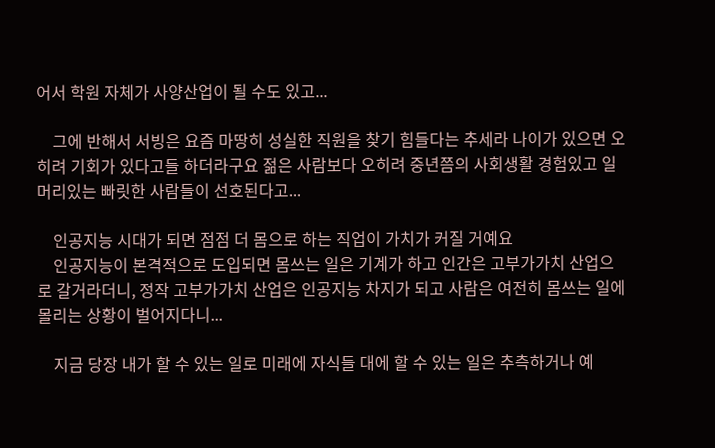어서 학원 자체가 사양산업이 될 수도 있고...

    그에 반해서 서빙은 요즘 마땅히 성실한 직원을 찾기 힘들다는 추세라 나이가 있으면 오히려 기회가 있다고들 하더라구요 젊은 사람보다 오히려 중년쯤의 사회생활 경험있고 일머리있는 빠릿한 사람들이 선호된다고...

    인공지능 시대가 되면 점점 더 몸으로 하는 직업이 가치가 커질 거예요
    인공지능이 본격적으로 도입되면 몸쓰는 일은 기계가 하고 인간은 고부가가치 산업으로 갈거라더니, 정작 고부가가치 산업은 인공지능 차지가 되고 사람은 여전히 몸쓰는 일에 몰리는 상황이 벌어지다니...

    지금 당장 내가 할 수 있는 일로 미래에 자식들 대에 할 수 있는 일은 추측하거나 예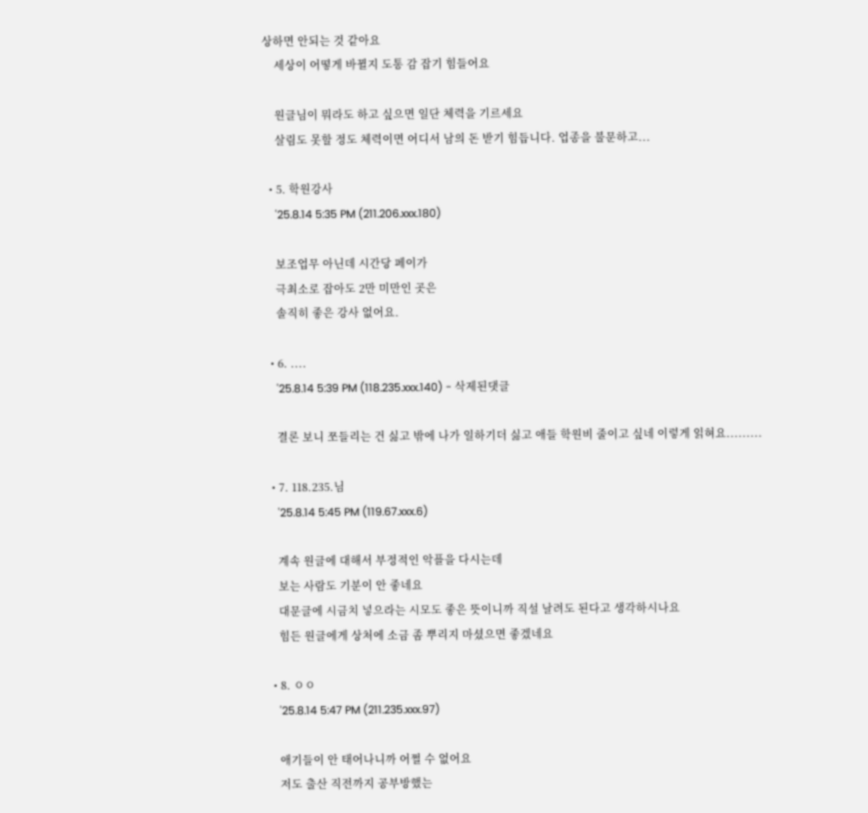상하면 안되는 것 같아요
    세상이 어떻게 바뀔지 도통 감 잡기 힘들어요

    원글님이 뭐라도 하고 싶으면 일단 체력을 기르세요
    살림도 못할 정도 체력이면 어디서 남의 돈 받기 힘듭니다. 업종을 불문하고...

  • 5. 학원강사
    '25.8.14 5:35 PM (211.206.xxx.180)

    보조업무 아닌데 시간당 페이가
    극최소로 잡아도 2만 미만인 곳은
    솔직히 좋은 강사 없어요.

  • 6. ....
    '25.8.14 5:39 PM (118.235.xxx.140) - 삭제된댓글

    결론 보니 쪼들리는 건 싫고 밖에 나가 일하기더 싫고 애들 학원비 줄이고 싶네 이렇게 읽혀요.........

  • 7. 118.235.님
    '25.8.14 5:45 PM (119.67.xxx.6)

    계속 원글에 대해서 부정적인 악플을 다시는데
    보는 사람도 기분이 안 좋네요
    대문글에 시금치 넣으라는 시모도 좋은 뜻이니까 직설 날려도 된다고 생각하시나요
    힘든 원글에게 상처에 소금 좀 뿌리지 마셨으면 좋겠네요

  • 8. ㅇㅇ
    '25.8.14 5:47 PM (211.235.xxx.97)

    애기들이 안 태어나니까 어쩔 수 없어요
    저도 출산 직전까지 공부방했는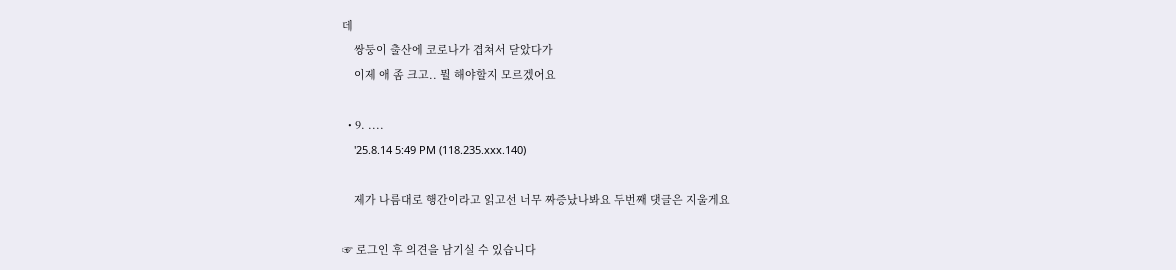데
    쌍둥이 출산에 코로나가 겹쳐서 닫았다가
    이제 애 좀 크고.. 뭘 해야할지 모르겠어요

  • 9. ....
    '25.8.14 5:49 PM (118.235.xxx.140)

    제가 나름대로 행간이라고 읽고선 너무 짜증났나봐요 두번째 댓글은 지울게요

☞ 로그인 후 의견을 남기실 수 있습니다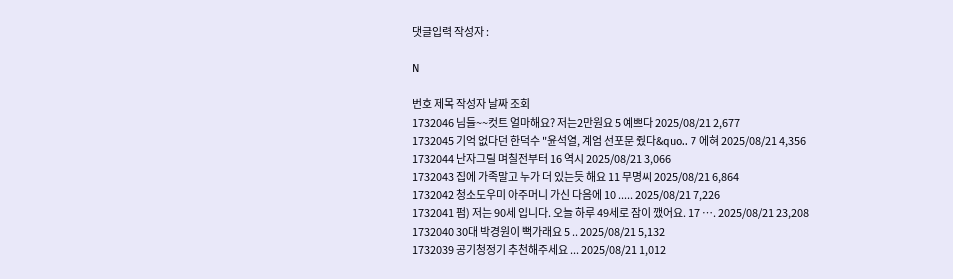댓글입력 작성자 :

N

번호 제목 작성자 날짜 조회
1732046 님들~~컷트 얼마해요? 저는2만원요 5 예쁘다 2025/08/21 2,677
1732045 기억 없다던 한덕수 "윤석열, 계엄 선포문 줬다&quo.. 7 에혀 2025/08/21 4,356
1732044 난자그릴 며칠전부터 16 역시 2025/08/21 3,066
1732043 집에 가족말고 누가 더 있는듯 해요 11 무명씨 2025/08/21 6,864
1732042 청소도우미 아주머니 가신 다음에 10 ..... 2025/08/21 7,226
1732041 펌) 저는 90세 입니다. 오늘 하루 49세로 잠이 깼어요. 17 …. 2025/08/21 23,208
1732040 30대 박경원이 뻑가래요 5 .. 2025/08/21 5,132
1732039 공기청정기 추천해주세요 ... 2025/08/21 1,012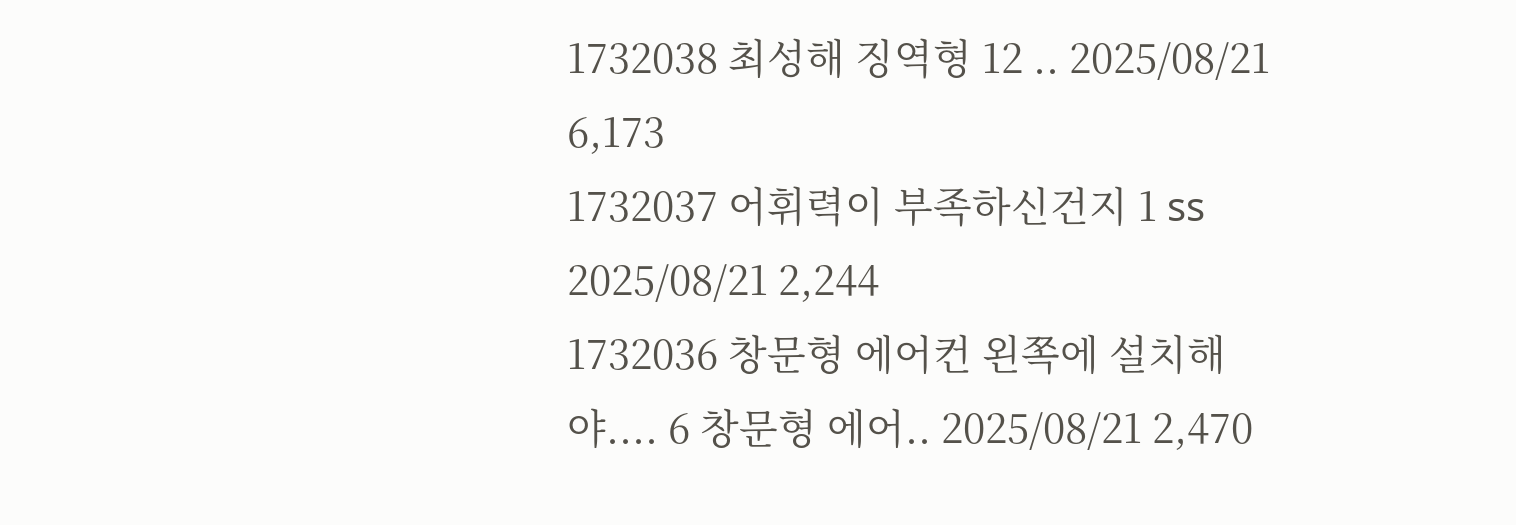1732038 최성해 징역형 12 .. 2025/08/21 6,173
1732037 어휘력이 부족하신건지 1 ss 2025/08/21 2,244
1732036 창문형 에어컨 왼쪽에 설치해야.... 6 창문형 에어.. 2025/08/21 2,470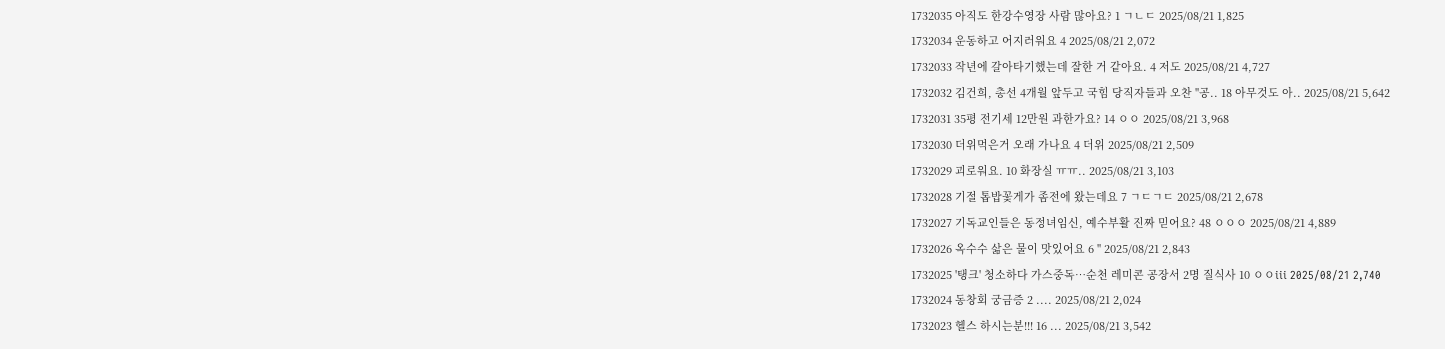1732035 아직도 한강수영장 사람 많아요? 1 ㄱㄴㄷ 2025/08/21 1,825
1732034 운동하고 어지러워요 4 2025/08/21 2,072
1732033 작년에 갈아타기했는데 잘한 거 같아요. 4 저도 2025/08/21 4,727
1732032 김건희, 총선 4개월 앞두고 국힘 당직자들과 오찬 "공.. 18 아무것도 아.. 2025/08/21 5,642
1732031 35평 전기세 12만원 과한가요? 14 ㅇㅇ 2025/08/21 3,968
1732030 더위먹은거 오래 가나요 4 더위 2025/08/21 2,509
1732029 괴로워요. 10 화장실 ㅠㅠ.. 2025/08/21 3,103
1732028 기절 톱밥꽃게가 좀전에 왔는데요 7 ㄱㄷㄱㄷ 2025/08/21 2,678
1732027 기독교인들은 동정녀임신, 예수부활 진짜 믿어요? 48 ㅇㅇㅇ 2025/08/21 4,889
1732026 옥수수 삶은 물이 맛있어요 6 '' 2025/08/21 2,843
1732025 '탱크' 청소하다 가스중독…순천 레미콘 공장서 2명 질식사 10 ㅇㅇiii 2025/08/21 2,740
1732024 동창회 궁금증 2 .... 2025/08/21 2,024
1732023 헬스 하시는분!!! 16 ... 2025/08/21 3,542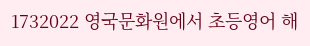1732022 영국문화원에서 초등영어 해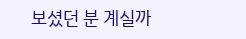보셨던 분 계실까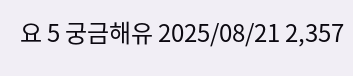요 5 궁금해유 2025/08/21 2,357